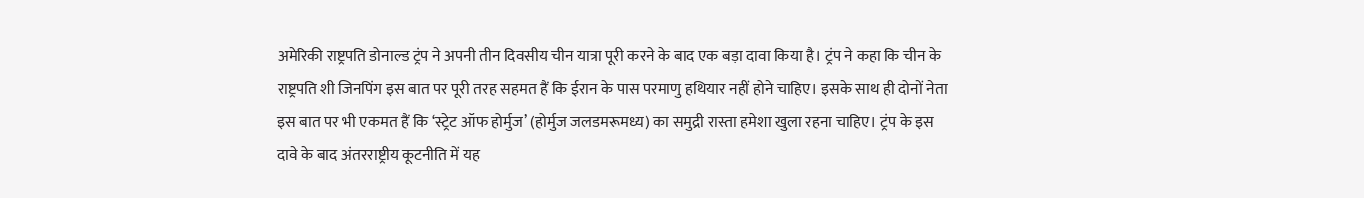अमेरिकी राष्ट्रपति डोनाल्ड ट्रंप ने अपनी तीन दिवसीय चीन यात्रा पूरी करने के बाद एक बड़ा दावा किया है। ट्रंप ने कहा कि चीन के राष्ट्रपति शी जिनपिंग इस बात पर पूरी तरह सहमत हैं कि ईरान के पास परमाणु हथियार नहीं होने चाहिए। इसके साथ ही दोनों नेता इस बात पर भी एकमत हैं कि ‘स्ट्रेट ऑफ होर्मुज’ (होर्मुज जलडमरूमध्य) का समुद्री रास्ता हमेशा खुला रहना चाहिए। ट्रंप के इस दावे के बाद अंतरराष्ट्रीय कूटनीति में यह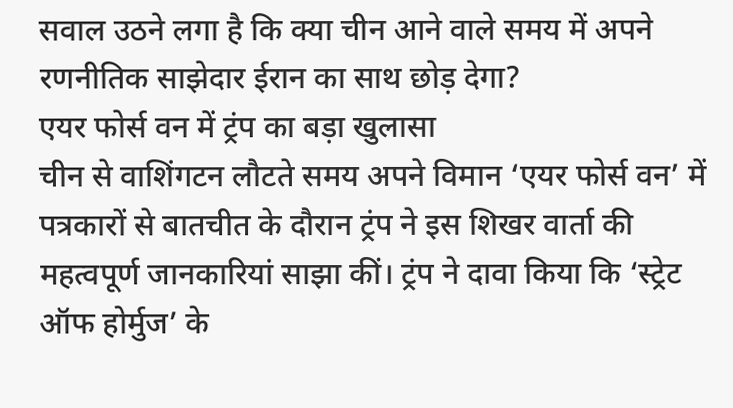सवाल उठने लगा है कि क्या चीन आने वाले समय में अपने रणनीतिक साझेदार ईरान का साथ छोड़ देगा?
एयर फोर्स वन में ट्रंप का बड़ा खुलासा
चीन से वाशिंगटन लौटते समय अपने विमान ‘एयर फोर्स वन’ में पत्रकारों से बातचीत के दौरान ट्रंप ने इस शिखर वार्ता की महत्वपूर्ण जानकारियां साझा कीं। ट्रंप ने दावा किया कि ‘स्ट्रेट ऑफ होर्मुज’ के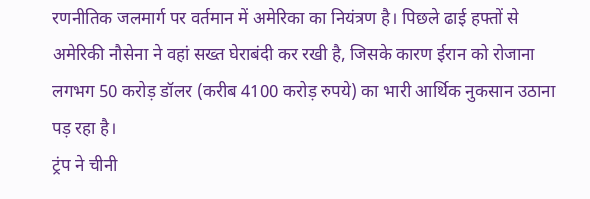रणनीतिक जलमार्ग पर वर्तमान में अमेरिका का नियंत्रण है। पिछले ढाई हफ्तों से अमेरिकी नौसेना ने वहां सख्त घेराबंदी कर रखी है, जिसके कारण ईरान को रोजाना लगभग 50 करोड़ डॉलर (करीब 4100 करोड़ रुपये) का भारी आर्थिक नुकसान उठाना पड़ रहा है।
ट्रंप ने चीनी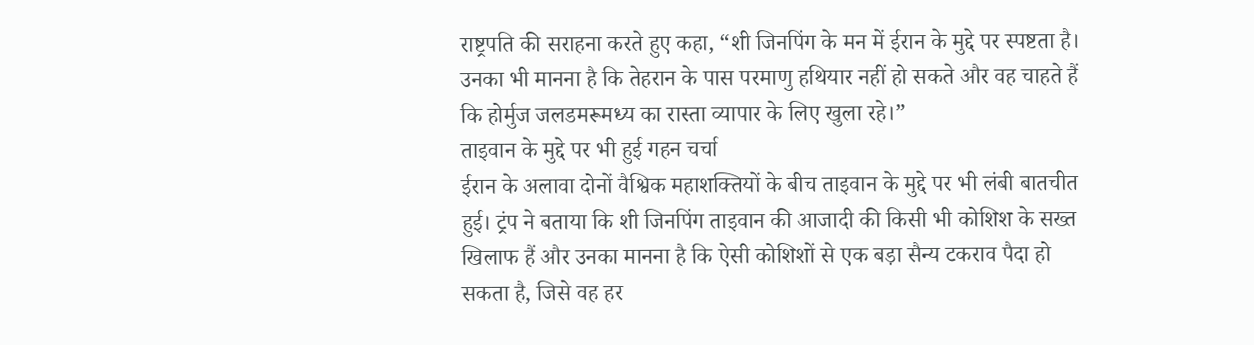राष्ट्रपति की सराहना करते हुए कहा, “शी जिनपिंग के मन में ईरान के मुद्दे पर स्पष्टता है। उनका भी मानना है कि तेहरान के पास परमाणु हथियार नहीं हो सकते और वह चाहते हैं कि होर्मुज जलडमरूमध्य का रास्ता व्यापार के लिए खुला रहे।”
ताइवान के मुद्दे पर भी हुई गहन चर्चा
ईरान के अलावा दोनों वैश्विक महाशक्तियों के बीच ताइवान के मुद्दे पर भी लंबी बातचीत हुई। ट्रंप ने बताया कि शी जिनपिंग ताइवान की आजादी की किसी भी कोशिश के सख्त खिलाफ हैं और उनका मानना है कि ऐसी कोशिशों से एक बड़ा सैन्य टकराव पैदा हो सकता है, जिसे वह हर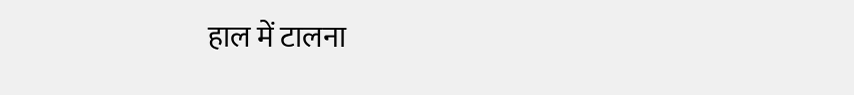हाल में टालना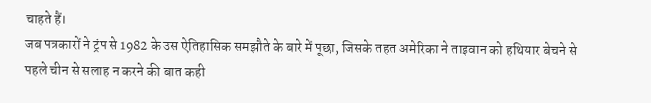चाहते हैं।
जब पत्रकारों ने ट्रंप से 1982 के उस ऐतिहासिक समझौते के बारे में पूछा, जिसके तहत अमेरिका ने ताइवान को हथियार बेचने से पहले चीन से सलाह न करने की बात कही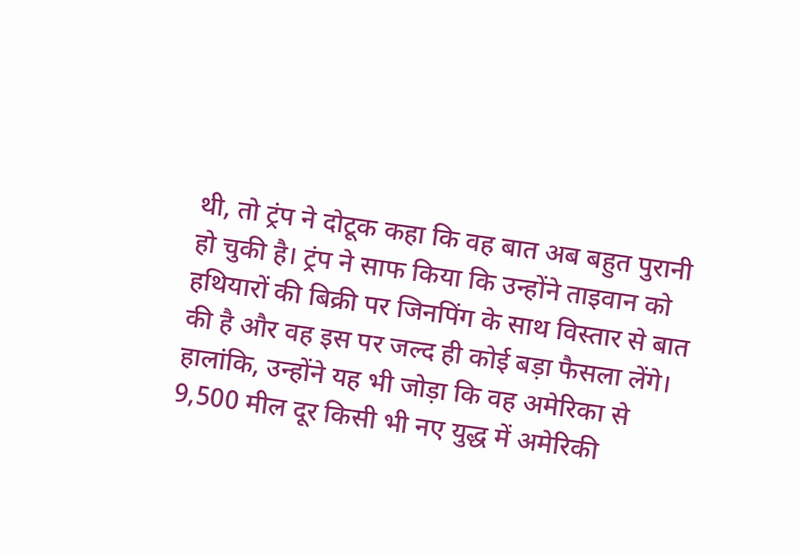थी, तो ट्रंप ने दोटूक कहा कि वह बात अब बहुत पुरानी हो चुकी है। ट्रंप ने साफ किया कि उन्होंने ताइवान को हथियारों की बिक्री पर जिनपिंग के साथ विस्तार से बात की है और वह इस पर जल्द ही कोई बड़ा फैसला लेंगे। हालांकि, उन्होंने यह भी जोड़ा कि वह अमेरिका से 9,500 मील दूर किसी भी नए युद्ध में अमेरिकी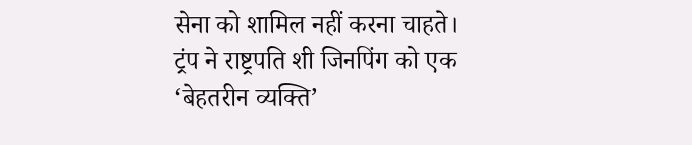सेना को शामिल नहीं करना चाहते।
ट्रंप ने राष्ट्रपति शी जिनपिंग को एक ‘बेहतरीन व्यक्ति’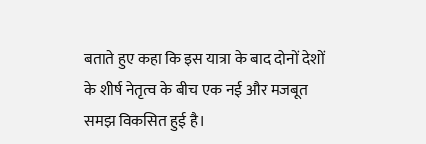बताते हुए कहा कि इस यात्रा के बाद दोनों देशों के शीर्ष नेतृत्व के बीच एक नई और मजबूत समझ विकसित हुई है।